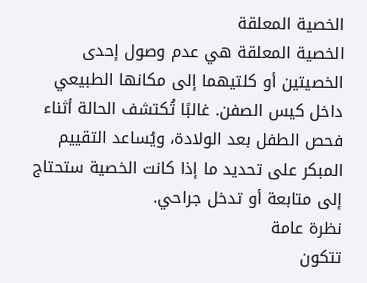الخصية المعلقة
الخصية المعلقة هي عدم وصول إحدى الخصيتين أو كلتيهما إلى مكانها الطبيعي داخل كيس الصفن. غالبًا تُكتشف الحالة أثناء فحص الطفل بعد الولادة، ويُساعد التقييم المبكر على تحديد ما إذا كانت الخصية ستحتاج إلى متابعة أو تدخل جراحي.
نظرة عامة
تتكون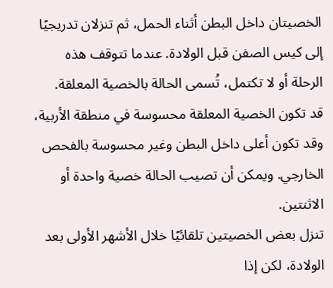الخصيتان داخل البطن أثناء الحمل، ثم تنزلان تدريجيًا إلى كيس الصفن قبل الولادة. عندما تتوقف هذه الرحلة أو لا تكتمل، تُسمى الحالة بالخصية المعلقة.
قد تكون الخصية المعلقة محسوسة في منطقة الأربية، وقد تكون أعلى داخل البطن وغير محسوسة بالفحص الخارجي. ويمكن أن تصيب الحالة خصية واحدة أو الاثنتين.
تنزل بعض الخصيتين تلقائيًا خلال الأشهر الأولى بعد الولادة، لكن إذا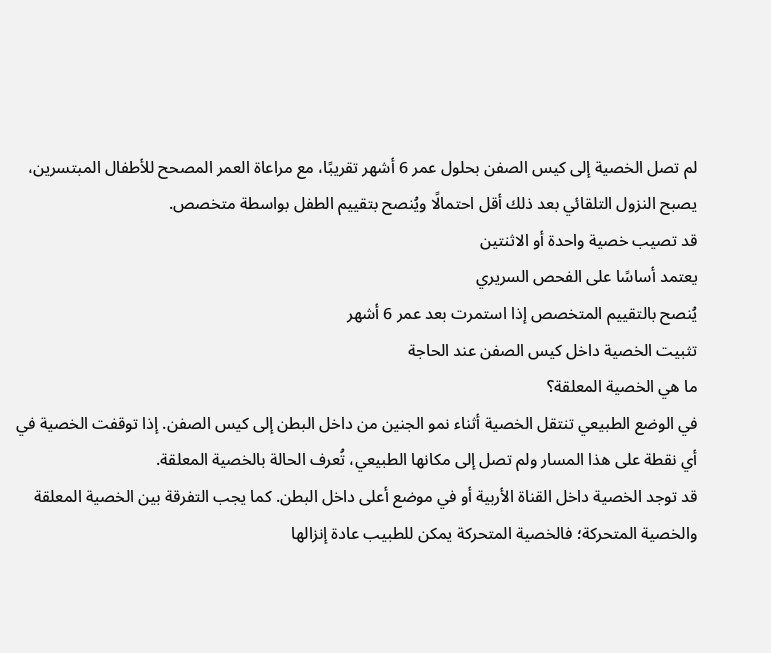لم تصل الخصية إلى كيس الصفن بحلول عمر 6 أشهر تقريبًا، مع مراعاة العمر المصحح للأطفال المبتسرين، يصبح النزول التلقائي بعد ذلك أقل احتمالًا ويُنصح بتقييم الطفل بواسطة متخصص.
قد تصيب خصية واحدة أو الاثنتين
يعتمد أساسًا على الفحص السريري
يُنصح بالتقييم المتخصص إذا استمرت بعد عمر 6 أشهر
تثبيت الخصية داخل كيس الصفن عند الحاجة
ما هي الخصية المعلقة؟
في الوضع الطبيعي تنتقل الخصية أثناء نمو الجنين من داخل البطن إلى كيس الصفن. إذا توقفت الخصية في أي نقطة على هذا المسار ولم تصل إلى مكانها الطبيعي، تُعرف الحالة بالخصية المعلقة.
قد توجد الخصية داخل القناة الأربية أو في موضع أعلى داخل البطن. كما يجب التفرقة بين الخصية المعلقة والخصية المتحركة؛ فالخصية المتحركة يمكن للطبيب عادة إنزالها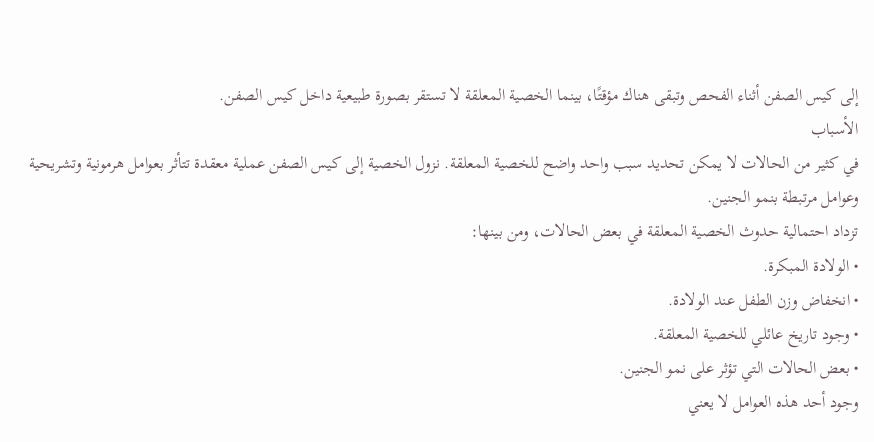إلى كيس الصفن أثناء الفحص وتبقى هناك مؤقتًا، بينما الخصية المعلقة لا تستقر بصورة طبيعية داخل كيس الصفن.
الأسباب
في كثير من الحالات لا يمكن تحديد سبب واحد واضح للخصية المعلقة. نزول الخصية إلى كيس الصفن عملية معقدة تتأثر بعوامل هرمونية وتشريحية وعوامل مرتبطة بنمو الجنين.
تزداد احتمالية حدوث الخصية المعلقة في بعض الحالات، ومن بينها:
• الولادة المبكرة.
• انخفاض وزن الطفل عند الولادة.
• وجود تاريخ عائلي للخصية المعلقة.
• بعض الحالات التي تؤثر على نمو الجنين.
وجود أحد هذه العوامل لا يعني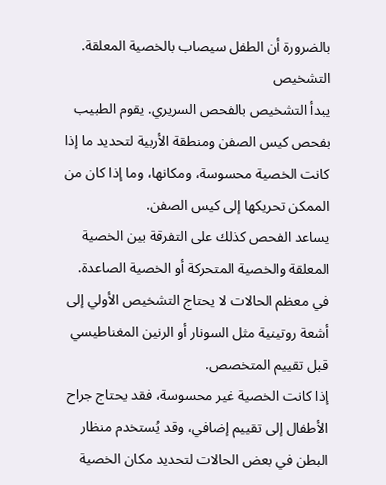بالضرورة أن الطفل سيصاب بالخصية المعلقة.
التشخيص
يبدأ التشخيص بالفحص السريري. يقوم الطبيب بفحص كيس الصفن ومنطقة الأربية لتحديد ما إذا كانت الخصية محسوسة، ومكانها، وما إذا كان من الممكن تحريكها إلى كيس الصفن.
يساعد الفحص كذلك على التفرقة بين الخصية المعلقة والخصية المتحركة أو الخصية الصاعدة.
في معظم الحالات لا يحتاج التشخيص الأولي إلى أشعة روتينية مثل السونار أو الرنين المغناطيسي قبل تقييم المتخصص.
إذا كانت الخصية غير محسوسة، فقد يحتاج جراح الأطفال إلى تقييم إضافي، وقد يُستخدم منظار البطن في بعض الحالات لتحديد مكان الخصية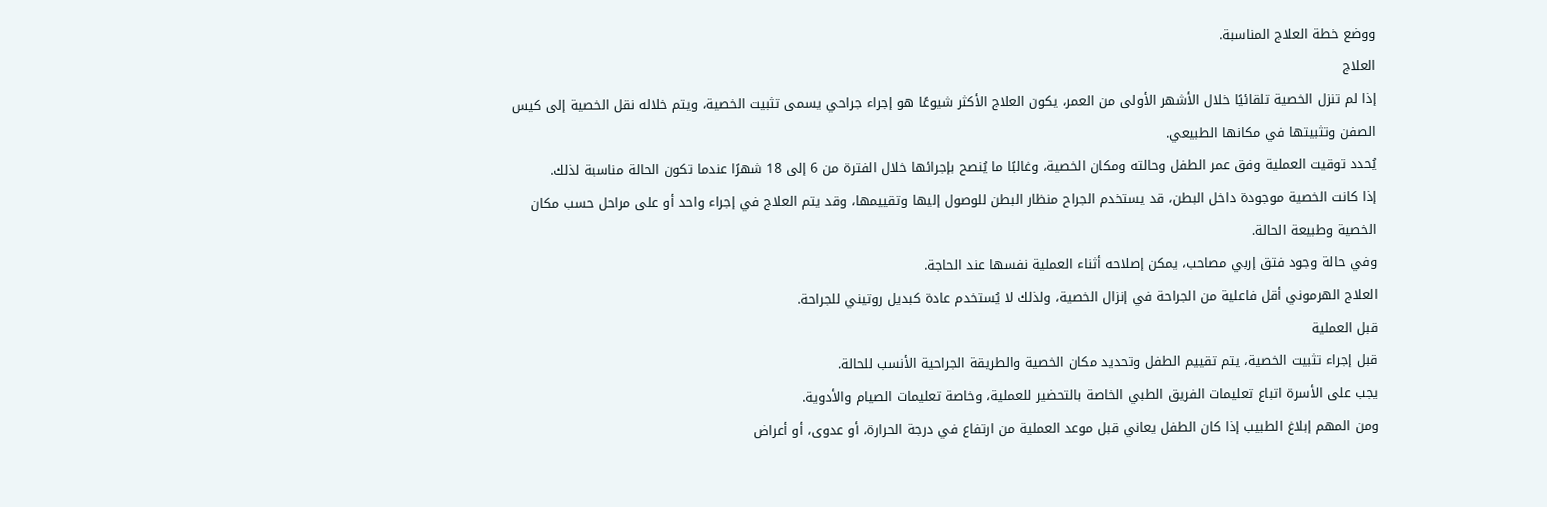ووضع خطة العلاج المناسبة.
العلاج
إذا لم تنزل الخصية تلقائيًا خلال الأشهر الأولى من العمر، يكون العلاج الأكثر شيوعًا هو إجراء جراحي يسمى تثبيت الخصية، ويتم خلاله نقل الخصية إلى كيس الصفن وتثبيتها في مكانها الطبيعي.
يُحدد توقيت العملية وفق عمر الطفل وحالته ومكان الخصية، وغالبًا ما يُنصح بإجرائها خلال الفترة من 6 إلى 18 شهرًا عندما تكون الحالة مناسبة لذلك.
إذا كانت الخصية موجودة داخل البطن، قد يستخدم الجراح منظار البطن للوصول إليها وتقييمها، وقد يتم العلاج في إجراء واحد أو على مراحل حسب مكان الخصية وطبيعة الحالة.
وفي حالة وجود فتق إربي مصاحب، يمكن إصلاحه أثناء العملية نفسها عند الحاجة.
العلاج الهرموني أقل فاعلية من الجراحة في إنزال الخصية، ولذلك لا يُستخدم عادة كبديل روتيني للجراحة.
قبل العملية
قبل إجراء تثبيت الخصية، يتم تقييم الطفل وتحديد مكان الخصية والطريقة الجراحية الأنسب للحالة.
يجب على الأسرة اتباع تعليمات الفريق الطبي الخاصة بالتحضير للعملية، وخاصة تعليمات الصيام والأدوية.
ومن المهم إبلاغ الطبيب إذا كان الطفل يعاني قبل موعد العملية من ارتفاع في درجة الحرارة، أو عدوى، أو أعراض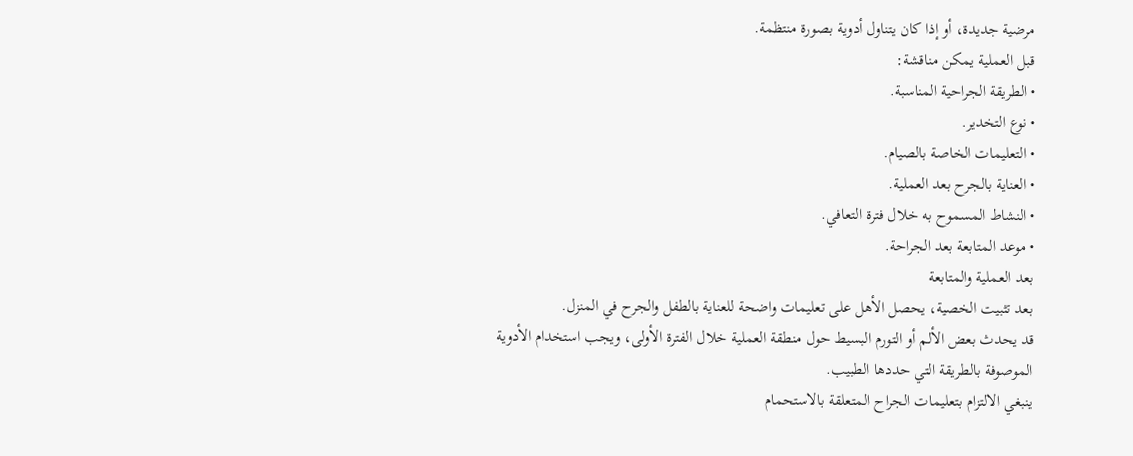مرضية جديدة، أو إذا كان يتناول أدوية بصورة منتظمة.
قبل العملية يمكن مناقشة:
• الطريقة الجراحية المناسبة.
• نوع التخدير.
• التعليمات الخاصة بالصيام.
• العناية بالجرح بعد العملية.
• النشاط المسموح به خلال فترة التعافي.
• موعد المتابعة بعد الجراحة.
بعد العملية والمتابعة
بعد تثبيت الخصية، يحصل الأهل على تعليمات واضحة للعناية بالطفل والجرح في المنزل.
قد يحدث بعض الألم أو التورم البسيط حول منطقة العملية خلال الفترة الأولى، ويجب استخدام الأدوية الموصوفة بالطريقة التي حددها الطبيب.
ينبغي الالتزام بتعليمات الجراح المتعلقة بالاستحمام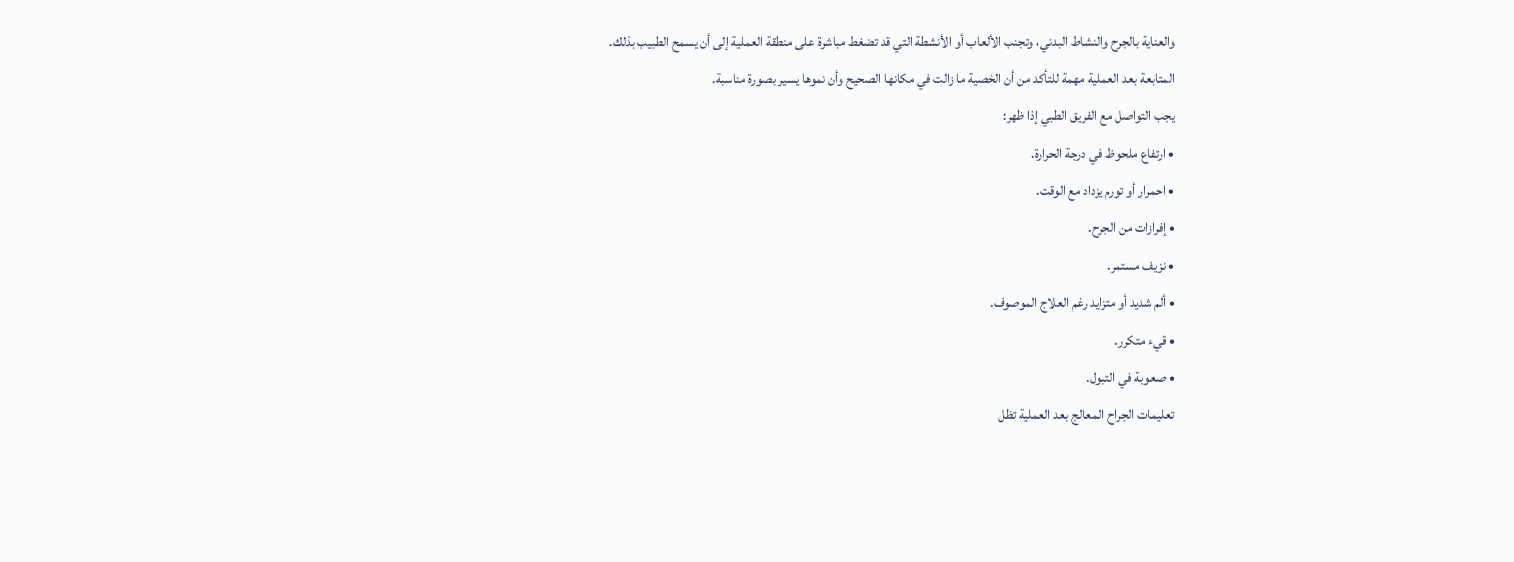والعناية بالجرح والنشاط البدني، وتجنب الألعاب أو الأنشطة التي قد تضغط مباشرة على منطقة العملية إلى أن يسمح الطبيب بذلك.
المتابعة بعد العملية مهمة للتأكد من أن الخصية ما زالت في مكانها الصحيح وأن نموها يسير بصورة مناسبة.
يجب التواصل مع الفريق الطبي إذا ظهر:
• ارتفاع ملحوظ في درجة الحرارة.
• احمرار أو تورم يزداد مع الوقت.
• إفرازات من الجرح.
• نزيف مستمر.
• ألم شديد أو متزايد رغم العلاج الموصوف.
• قيء متكرر.
• صعوبة في التبول.
تعليمات الجراح المعالج بعد العملية تظل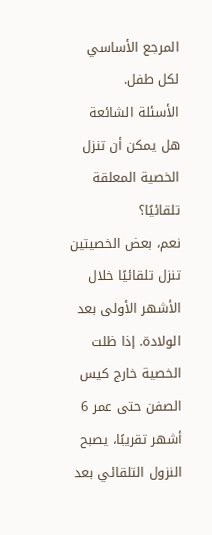المرجع الأساسي لكل طفل.
الأسئلة الشائعة
هل يمكن أن تنزل الخصية المعلقة تلقائيًا؟
نعم، بعض الخصيتين تنزل تلقائيًا خلال الأشهر الأولى بعد الولادة. إذا ظلت الخصية خارج كيس الصفن حتى عمر 6 أشهر تقريبًا، يصبح النزول التلقائي بعد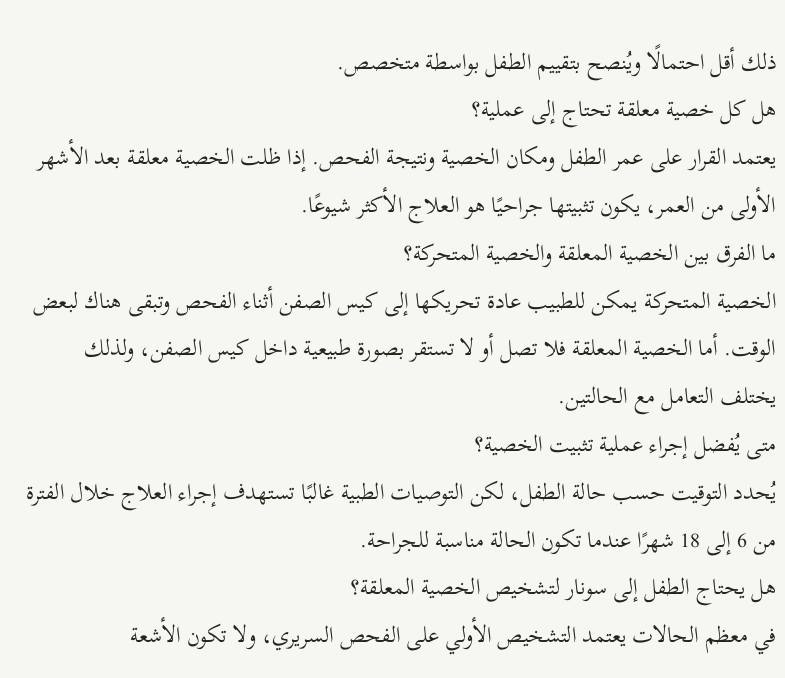ذلك أقل احتمالًا ويُنصح بتقييم الطفل بواسطة متخصص.
هل كل خصية معلقة تحتاج إلى عملية؟
يعتمد القرار على عمر الطفل ومكان الخصية ونتيجة الفحص. إذا ظلت الخصية معلقة بعد الأشهر الأولى من العمر، يكون تثبيتها جراحيًا هو العلاج الأكثر شيوعًا.
ما الفرق بين الخصية المعلقة والخصية المتحركة؟
الخصية المتحركة يمكن للطبيب عادة تحريكها إلى كيس الصفن أثناء الفحص وتبقى هناك لبعض الوقت. أما الخصية المعلقة فلا تصل أو لا تستقر بصورة طبيعية داخل كيس الصفن، ولذلك يختلف التعامل مع الحالتين.
متى يُفضل إجراء عملية تثبيت الخصية؟
يُحدد التوقيت حسب حالة الطفل، لكن التوصيات الطبية غالبًا تستهدف إجراء العلاج خلال الفترة من 6 إلى 18 شهرًا عندما تكون الحالة مناسبة للجراحة.
هل يحتاج الطفل إلى سونار لتشخيص الخصية المعلقة؟
في معظم الحالات يعتمد التشخيص الأولي على الفحص السريري، ولا تكون الأشعة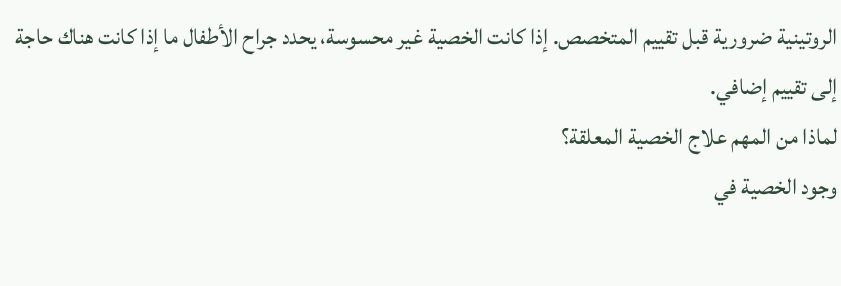الروتينية ضرورية قبل تقييم المتخصص. إذا كانت الخصية غير محسوسة، يحدد جراح الأطفال ما إذا كانت هناك حاجة إلى تقييم إضافي.
لماذا من المهم علاج الخصية المعلقة؟
وجود الخصية في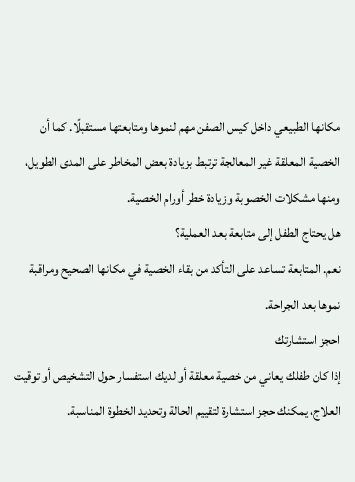مكانها الطبيعي داخل كيس الصفن مهم لنموها ومتابعتها مستقبلًا. كما أن الخصية المعلقة غير المعالجة ترتبط بزيادة بعض المخاطر على المدى الطويل، ومنها مشكلات الخصوبة وزيادة خطر أورام الخصية.
هل يحتاج الطفل إلى متابعة بعد العملية؟
نعم. المتابعة تساعد على التأكد من بقاء الخصية في مكانها الصحيح ومراقبة نموها بعد الجراحة.
احجز استشارتك
إذا كان طفلك يعاني من خصية معلقة أو لديك استفسار حول التشخيص أو توقيت العلاج، يمكنك حجز استشارة لتقييم الحالة وتحديد الخطوة المناسبة.